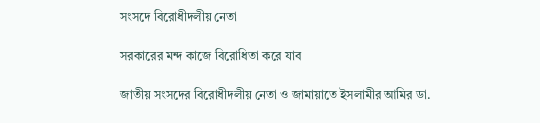সংসদে বিরোধীদলীয় নেতা

সরকারের মন্দ কাজে বিরোধিতা করে যাব

জাতীয় সংসদের বিরোধীদলীয় নেতা ও জামায়াতে ইসলামীর আমির ডা.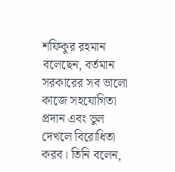শফিকুর রহমান বলেছেন, বর্তমান সরকারের সব ভালো কাজে সহযোগিতা প্রদান এবং ভুল দেখলে বিরোধিতা করব। তিনি বলেন,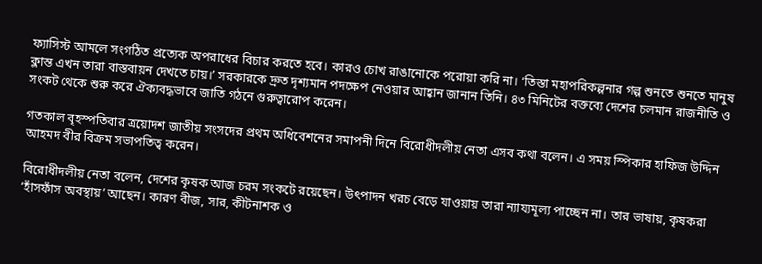ফ্যাসিস্ট আমলে সংগঠিত প্রত্যেক অপরাধের বিচার করতে হবে। কারও চোখ রাঙানোকে পরোয়া করি না। ‘তিস্তা মহাপরিকল্পনার গল্প শুনতে শুনতে মানুষ ক্লান্ত এখন তারা বাস্তবায়ন দেখতে চায়।’ সরকারকে দ্রুত দৃশ্যমান পদক্ষেপ নেওয়ার আহ্বান জানান তিনি। ৪৩ মিনিটের বক্তব্যে দেশের চলমান রাজনীতি ও সংকট থেকে শুরু করে ঐক্যবদ্ধভাবে জাতি গঠনে গুরুত্বারোপ করেন।

গতকাল বৃহস্পতিবার ত্রয়োদশ জাতীয় সংসদের প্রথম অধিবেশনের সমাপনী দিনে বিরোধীদলীয় নেতা এসব কথা বলেন। এ সময় স্পিকার হাফিজ উদ্দিন আহমদ বীর বিক্রম সভাপতিত্ব করেন।

বিরোধীদলীয় নেতা বলেন, দেশের কৃষক আজ চরম সংকটে রয়েছেন। উৎপাদন খরচ বেড়ে যাওয়ায় তারা ন্যায্যমূল্য পাচ্ছেন না। তার ভাষায়, কৃষকরা ‘হাঁসফাঁস অবস্থায়’ আছেন। কারণ বীজ, সার, কীটনাশক ও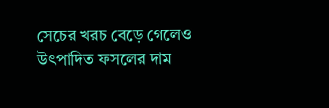সেচের খরচ বেড়ে গেলেও উৎপাদিত ফসলের দাম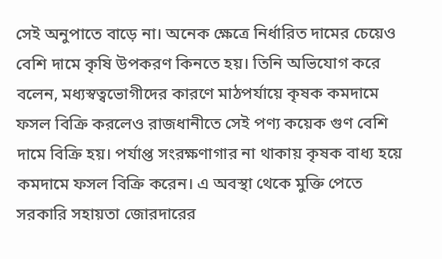সেই অনুপাতে বাড়ে না। অনেক ক্ষেত্রে নির্ধারিত দামের চেয়েও বেশি দামে কৃষি উপকরণ কিনতে হয়। তিনি অভিযোগ করে বলেন, মধ্যস্বত্বভোগীদের কারণে মাঠপর্যায়ে কৃষক কমদামে ফসল বিক্রি করলেও রাজধানীতে সেই পণ্য কয়েক গুণ বেশি দামে বিক্রি হয়। পর্যাপ্ত সংরক্ষণাগার না থাকায় কৃষক বাধ্য হয়ে কমদামে ফসল বিক্রি করেন। এ অবস্থা থেকে মুক্তি পেতে সরকারি সহায়তা জোরদারের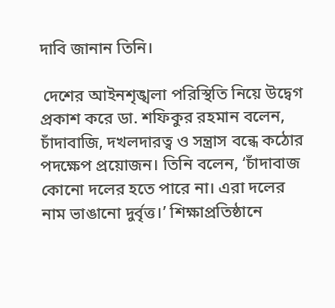দাবি জানান তিনি।

 দেশের আইনশৃঙ্খলা পরিস্থিতি নিয়ে উদ্বেগ প্রকাশ করে ডা. শফিকুর রহমান বলেন, চাঁদাবাজি, দখলদারত্ব ও সন্ত্রাস বন্ধে কঠোর পদক্ষেপ প্রয়োজন। তিনি বলেন, ‘চাঁদাবাজ কোনো দলের হতে পারে না। এরা দলের নাম ভাঙানো দুর্বৃত্ত।’ শিক্ষাপ্রতিষ্ঠানে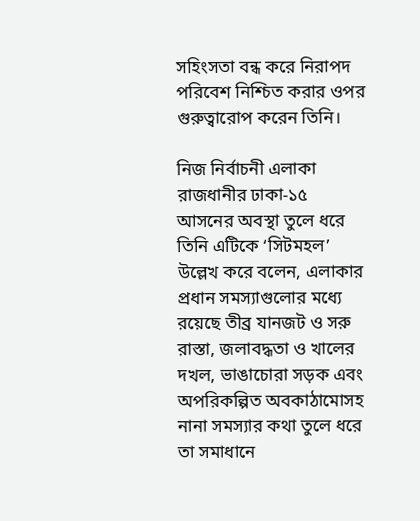সহিংসতা বন্ধ করে নিরাপদ পরিবেশ নিশ্চিত করার ওপর গুরুত্বারোপ করেন তিনি।

নিজ নির্বাচনী এলাকা রাজধানীর ঢাকা-১৫ আসনের অবস্থা তুলে ধরে তিনি এটিকে ‘সিটমহল’ উল্লেখ করে বলেন, এলাকার প্রধান সমস্যাগুলোর মধ্যে রয়েছে তীব্র যানজট ও সরু রাস্তা, জলাবদ্ধতা ও খালের দখল, ভাঙাচোরা সড়ক এবং অপরিকল্পিত অবকাঠামোসহ নানা সমস্যার কথা তুলে ধরে তা সমাধানে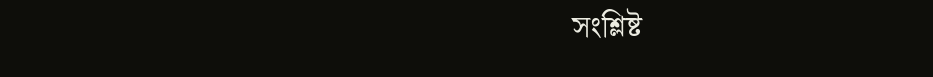সংশ্লিষ্ট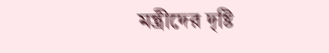মন্ত্রীদের দৃষ্টি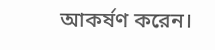আকর্ষণ করেন।